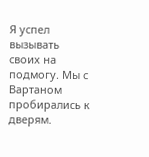Я успел вызывать своих на подмогу. Мы с Вартаном пробирались к дверям.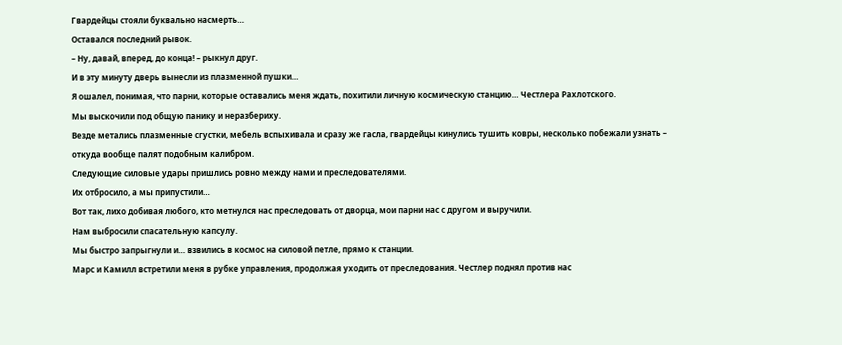Гвардейцы стояли буквально насмерть…
Оставался последний рывок.
– Ну, давай, вперед, до конца! – рыкнул друг.
И в эту минуту дверь вынесли из плазменной пушки…
Я ошалел, понимая, что парни, которые оставались меня ждать, похитили личную космическую станцию… Честлера Рахлотского.
Мы выскочили под общую панику и неразбериху.
Везде метались плазменные сгустки, мебель вспыхивала и сразу же гасла, гвардейцы кинулись тушить ковры, несколько побежали узнать – откуда вообще палят подобным калибром.
Следующие силовые удары пришлись ровно между нами и преследователями.
Их отбросило, а мы припустили…
Вот так, лихо добивая любого, кто метнулся нас преследовать от дворца, мои парни нас с другом и выручили.
Нам выбросили спасательную капсулу.
Мы быстро запрыгнули и… взвились в космос на силовой петле, прямо к станции.
Марс и Камилл встретили меня в рубке управления, продолжая уходить от преследования. Честлер поднял против нас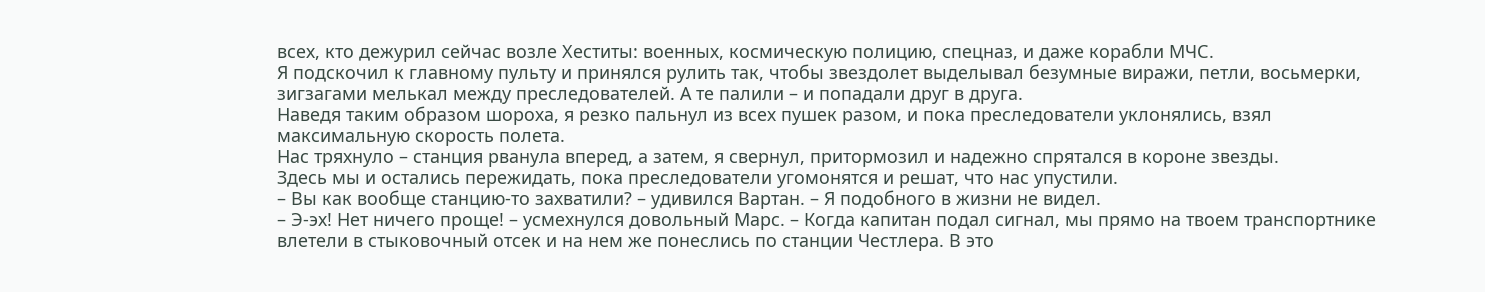всех, кто дежурил сейчас возле Хеститы: военных, космическую полицию, спецназ, и даже корабли МЧС.
Я подскочил к главному пульту и принялся рулить так, чтобы звездолет выделывал безумные виражи, петли, восьмерки, зигзагами мелькал между преследователей. А те палили – и попадали друг в друга.
Наведя таким образом шороха, я резко пальнул из всех пушек разом, и пока преследователи уклонялись, взял максимальную скорость полета.
Нас тряхнуло – станция рванула вперед, а затем, я свернул, притормозил и надежно спрятался в короне звезды.
Здесь мы и остались пережидать, пока преследователи угомонятся и решат, что нас упустили.
– Вы как вообще станцию-то захватили? – удивился Вартан. – Я подобного в жизни не видел.
– Э-эх! Нет ничего проще! – усмехнулся довольный Марс. – Когда капитан подал сигнал, мы прямо на твоем транспортнике влетели в стыковочный отсек и на нем же понеслись по станции Честлера. В это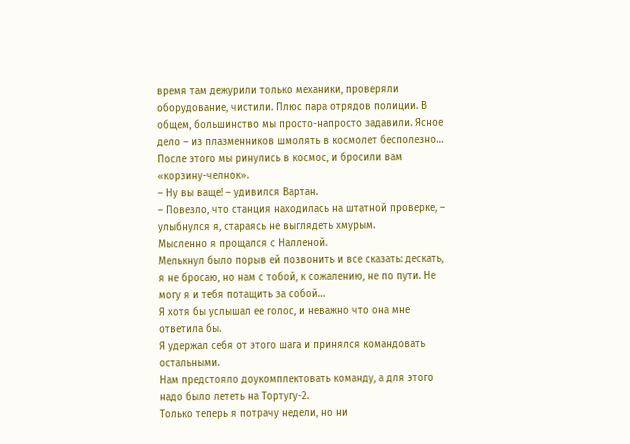время там дежурили только механики, проверяли оборудование, чистили. Плюс пара отрядов полиции. В общем, большинство мы просто-напросто задавили. Ясное дело – из плазменников шмолять в космолет бесполезно… После этого мы ринулись в космос, и бросили вам «корзину-челнок».
– Ну вы ваще! – удивился Вартан.
– Повезло, что станция находилась на штатной проверке, – улыбнулся я, стараясь не выглядеть хмурым.
Мысленно я прощался с Налленой.
Мелькнул было порыв ей позвонить и все сказать: дескать, я не бросаю, но нам с тобой, к сожалению, не по пути. Не могу я и тебя потащить за собой…
Я хотя бы услышал ее голос, и неважно что она мне ответила бы.
Я удержал себя от этого шага и принялся командовать остальными.
Нам предстояло доукомплектовать команду, а для этого надо было лететь на Тортугу-2.
Только теперь я потрачу недели, но ни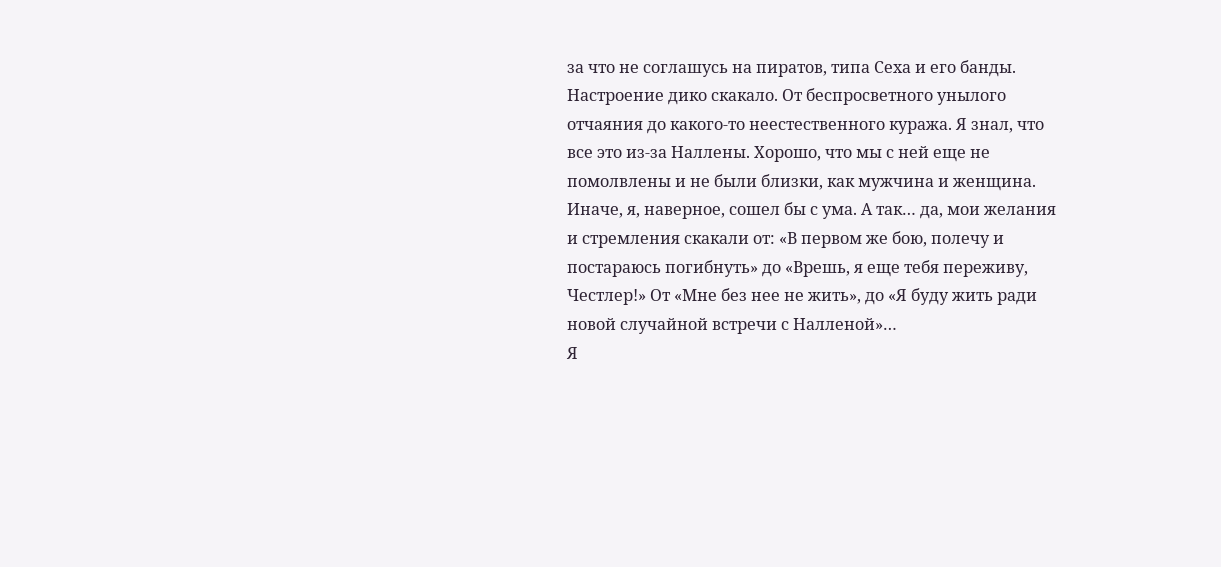за что не соглашусь на пиратов, типа Сеха и его банды.
Настроение дико скакало. От беспросветного унылого отчаяния до какого-то неестественного куража. Я знал, что все это из-за Наллены. Хорошо, что мы с ней еще не помолвлены и не были близки, как мужчина и женщина. Иначе, я, наверное, сошел бы с ума. А так… да, мои желания и стремления скакали от: «В первом же бою, полечу и постараюсь погибнуть» до «Врешь, я еще тебя переживу, Честлер!» От «Мне без нее не жить», до «Я буду жить ради новой случайной встречи с Налленой»…
Я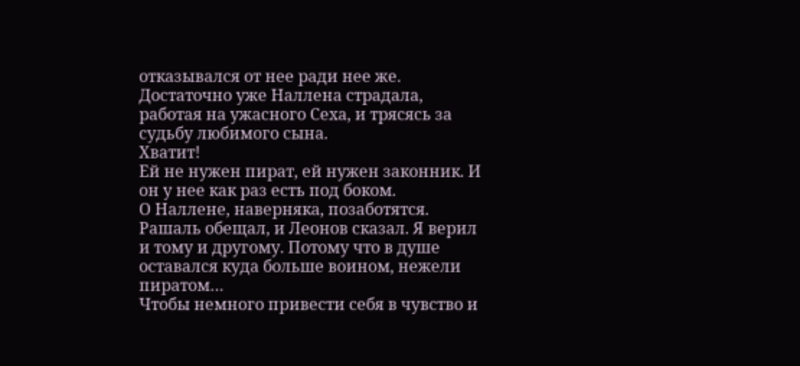отказывался от нее ради нее же.
Достаточно уже Наллена страдала, работая на ужасного Сеха, и трясясь за судьбу любимого сына.
Хватит!
Ей не нужен пират, ей нужен законник. И он у нее как раз есть под боком.
О Наллене, наверняка, позаботятся. Рашаль обещал, и Леонов сказал. Я верил и тому и другому. Потому что в душе оставался куда больше воином, нежели пиратом…
Чтобы немного привести себя в чувство и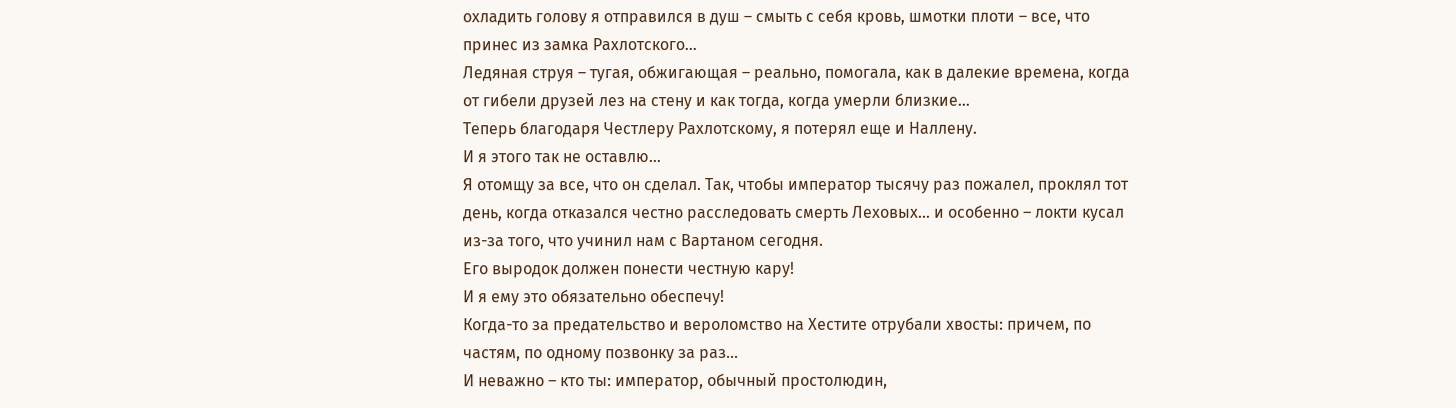охладить голову я отправился в душ – смыть с себя кровь, шмотки плоти – все, что принес из замка Рахлотского…
Ледяная струя – тугая, обжигающая – реально, помогала, как в далекие времена, когда от гибели друзей лез на стену и как тогда, когда умерли близкие…
Теперь благодаря Честлеру Рахлотскому, я потерял еще и Наллену.
И я этого так не оставлю…
Я отомщу за все, что он сделал. Так, чтобы император тысячу раз пожалел, проклял тот день, когда отказался честно расследовать смерть Леховых… и особенно – локти кусал из-за того, что учинил нам с Вартаном сегодня.
Его выродок должен понести честную кару!
И я ему это обязательно обеспечу!
Когда-то за предательство и вероломство на Хестите отрубали хвосты: причем, по частям, по одному позвонку за раз…
И неважно – кто ты: император, обычный простолюдин,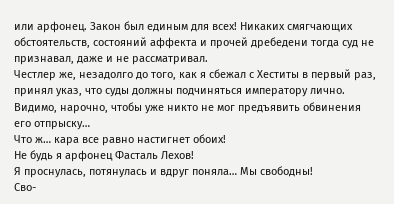или арфонец. Закон был единым для всех! Никаких смягчающих обстоятельств, состояний аффекта и прочей дребедени тогда суд не признавал, даже и не рассматривал.
Честлер же, незадолго до того, как я сбежал с Хеститы в первый раз, принял указ, что суды должны подчиняться императору лично. Видимо, нарочно, чтобы уже никто не мог предъявить обвинения его отпрыску…
Что ж… кара все равно настигнет обоих!
Не будь я арфонец Фасталь Лехов!
Я проснулась, потянулась и вдруг поняла… Мы свободны!
Сво-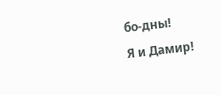бо-дны!
Я и Дамир!